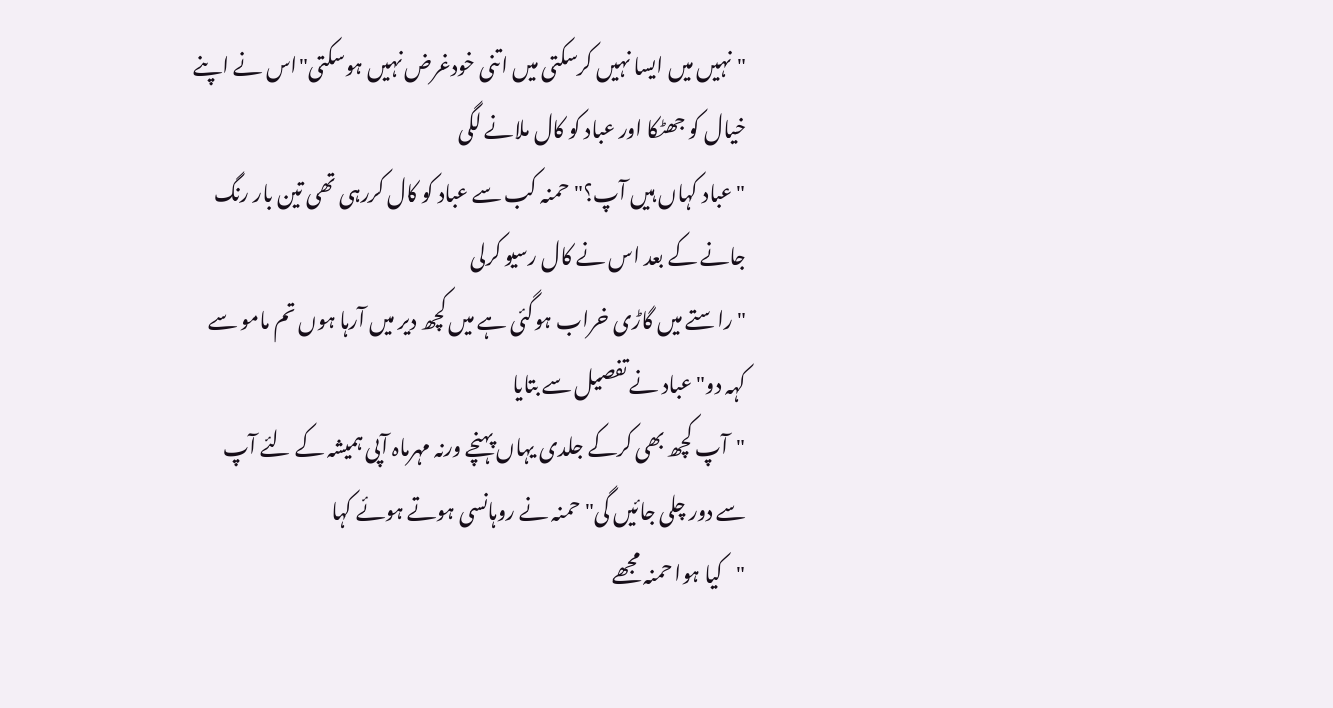"نہیں میں ایسا نہیں کرسکتی میں اتنی خودغرض نہیں ہوسکتی"اس نے اپنے خیال کو جھٹکا اور عباد کو کال ملانے لگی
"عباد کہاں ہیں آپ؟"حمنہ کب سے عباد کو کال کررہی تھی تین بار رنگ جانے کے بعد اس نے کال رسیو کرلی
"راستے میں گاڑی خراب ہوگئی ہے میں کچھ دیر میں آرہا ہوں تم مامو سے کہہ دو"عباد نے تفصیل سے بتایا
"آپ کچھ بھی کرکے جلدی یہاں پہنچے ورنہ مہرماہ آپی ہمیشہ کے لئے آپ سے دور چلی جائیں گی"حمنہ نے روہانسی ہوتے ہوئے کہا
"کیا ہوا حمنہ مجھے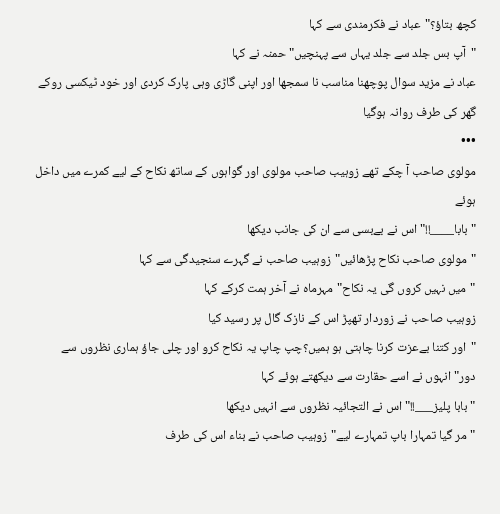کچھ بتاؤ؟"عباد نے فکرمندی سے کہا
"آپ بس جلد سے جلد یہاں سے پہنچیں"حمنہ نے کہا
عباد نے مزید سوال پوچھنا مناسب نا سمجھا اور اپنی گاڑی وہی پارک کردی اور خود ٹیکسی روکے گھر کی طرف روانہ ہوگیا
•••
مولوی صاحب آ چکے تھے زوہیب صاحب مولوی اور گواہوں کے ساتھ نکاح کے لیے کمرے میں داخل ہوئے
"بابا____!!"اس نے بےبسی سے ان کی جانب دیکھا
"مولوی صاحب نکاح پڑھائیں"زوہیب صاحب نے گہرے سنجیدگی سے کہا
"میں نہیں کروں گی یہ نکاح"مہرماہ نے آخر ہمت کرکے کہا
زوہیب صاحب نے زوردار تھپڑ اس کے نازک گال پر رسید کیا
"اور کتنا بےعزت کرنا چاہتی ہو ہمیں؟چپ چاپ یہ نکاح کرو اور چلی جاؤ ہماری نظروں سے دور"انہوں نے اسے حقارت سے دیکھتے ہوئے کہا
"بابا پلیز___!!"اس نے التجائیہ نظروں سے انہیں دیکھا
"مر گیا تمہارا باپ تمہارے لیے"زوہیب صاحب نے بناء اس کی طرف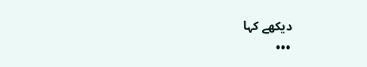دیکھے کہا
•••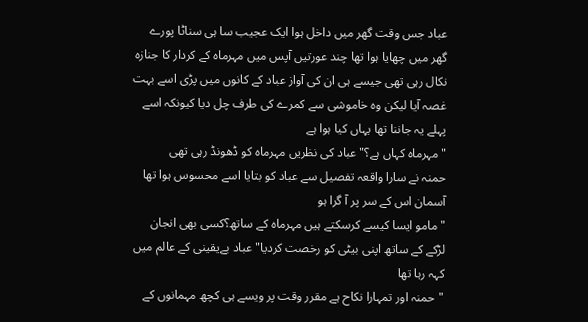عباد جس وقت گھر میں داخل ہوا ایک عجیب سا ہی سناٹا پورے گھر میں چھایا ہوا تھا چند عورتیں آپس میں مہرماہ کے کردار کا جنازہ نکال رہی تھی جیسے ہی ان کی آواز عباد کے کانوں میں پڑی اسے بہت غصہ آیا لیکن وہ خاموشی سے کمرے کی طرف چل دیا کیونکہ اسے پہلے یہ جاننا تھا یہاں کیا ہوا ہے
"مہرماہ کہاں ہے؟"عباد کی نظریں مہرماہ کو ڈھونڈ رہی تھی
حمنہ نے سارا واقعہ تفصیل سے عباد کو بتایا اسے محسوس ہوا تھا آسمان اس کے سر پر آ گرا ہو
"مامو ایسا کیسے کرسکتے ہیں مہرماہ کے ساتھ؟کسی بھی انجان لڑکے کے ساتھ اپنی بیٹی کو رخصت کردیا"عباد بےیقینی کے عالم میں کہہ رہا تھا
"حمنہ اور تمہارا نکاح ہے مقرر وقت پر ویسے ہی کچھ مہمانوں کے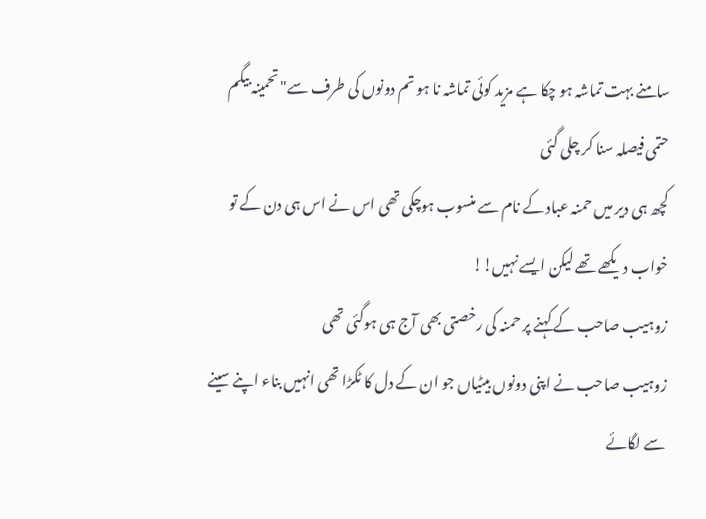سامنے بہت تماشہ ہو چکا ہے مزید کوئی تماشہ نا ہو تم دونوں کی طرف سے"تحمینہ بیگم حتمی فیصلہ سنا کر چلی گئی
کچھ ہی دیر میں حمنہ عباد کے نام سے منسوب ہوچکی تھی اس نے اس ہی دن کے تو خواب دیکھے تھے لیکن ایسے نہیں!!
زوہیب صاحب کے کہنے پر حمنہ کی رخصتی بھی آج ہی ہوگئی تھی
زوہیب صاحب نے اپنی دونوں بیٹیاں جو ان کے دل کا ٹکڑا تھی انہیں بناء اپنے سینے سے لگائے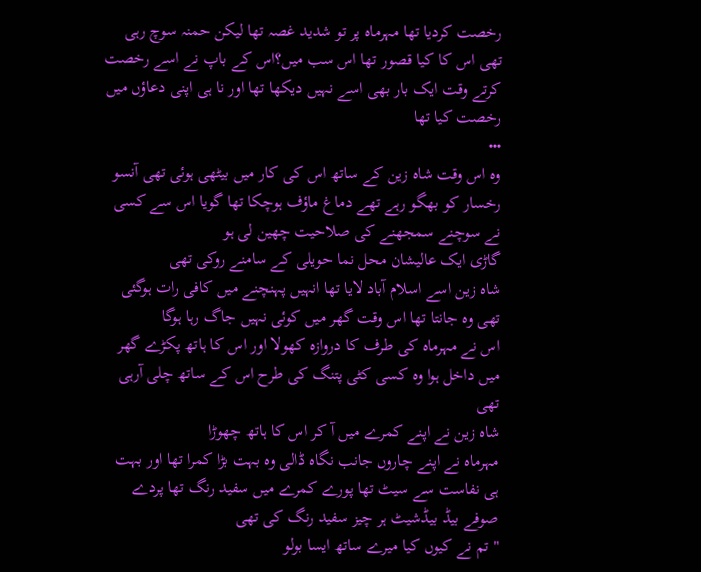رخصت کردیا تھا مہرماہ پر تو شدید غصہ تھا لیکن حمنہ سوچ رہی تھی اس کا کیا قصور تھا اس سب میں؟اس کے باپ نے اسے رخصت کرتے وقت ایک بار بھی اسے نہیں دیکھا تھا اور نا ہی اپنی دعاؤں میں رخصت کیا تھا
•••
وہ اس وقت شاہ زین کے ساتھ اس کی کار میں بیٹھی ہوئی تھی آنسو رخسار کو بھگو رہے تھے دماغ ماؤف ہوچکا تھا گویا اس سے کسی نے سوچنے سمجھنے کی صلاحیت چھین لی ہو
گاڑی ایک عالیشان محل نما حویلی کے سامنے روکی تھی
شاہ زین اسے اسلام آباد لایا تھا انہیں پہنچنے میں کافی رات ہوگئی تھی وہ جانتا تھا اس وقت گھر میں کوئی نہیں جاگ رہا ہوگا
اس نے مہرماہ کی طرف کا دروازہ کھولا اور اس کا ہاتھ پکڑے گھر میں داخل ہوا وہ کسی کٹی پتنگ کی طرح اس کے ساتھ چلی آرہی تھی
شاہ زین نے اپنے کمرے میں آ کر اس کا ہاتھ چھوڑا
مہرماہ نے اپنے چاروں جانب نگاہ ڈالی وہ بہت بڑا کمرا تھا اور بہت ہی نفاست سے سیٹ تھا پورے کمرے میں سفید رنگ تھا پردے صوفے بیڈ بیڈشیٹ ہر چیز سفید رنگ کی تھی
"تم نے کیوں کیا میرے ساتھ ایسا بولو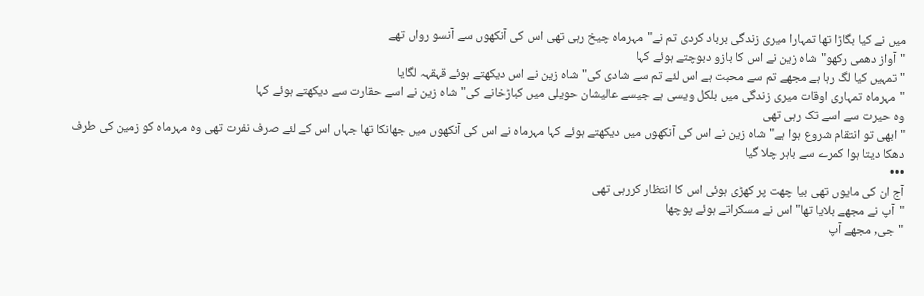میں نے کیا بگاڑا تھا تمہارا میری زندگی برباد کردی تم نے"مہرماہ چیخ رہی تھی اس کی آنکھوں سے آنسو رواں تھے
"آواز دھمی رکھو"شاہ زین نے اس کا بازو دبوچتے ہوئے کہا
"تمہیں کیا لگ رہا ہے مجھے تم سے محبت ہے اس لئے تم سے شادی کی"شاہ زین نے اس دیکھتے ہوئے قہقہہ لگایا
"مہرماہ تمہاری اوقات میری زندگی میں بلکل ویسی ہے جیسے عالیشان حویلی میں کباڑخانے کی"شاہ زین نے اسے حقارت سے دیکھتے ہوئے کہا
وہ حیرت سے اسے تک رہی تھی
"ابھی تو انتقام شروع ہوا ہے"شاہ زین نے اس کی آنکھوں میں دیکھتے ہوئے کہا مہرماہ نے اس کی آنکھوں میں جھانکا تھا جہاں اس کے لئے صرف نفرت تھی وہ مہرماہ کو زمین کی طرف دھکا دیتا ہوا کمرے سے باہر چلا گیا
•••
آج ان کی مایوں تھی بیا چھت پر کھڑی ہوئی اس کا انتظار کررہی تھی
"آپ نے مجھے بلایا تھا"اس نے مسکراتے ہوئے پوچھا
"جی, مجھے آپ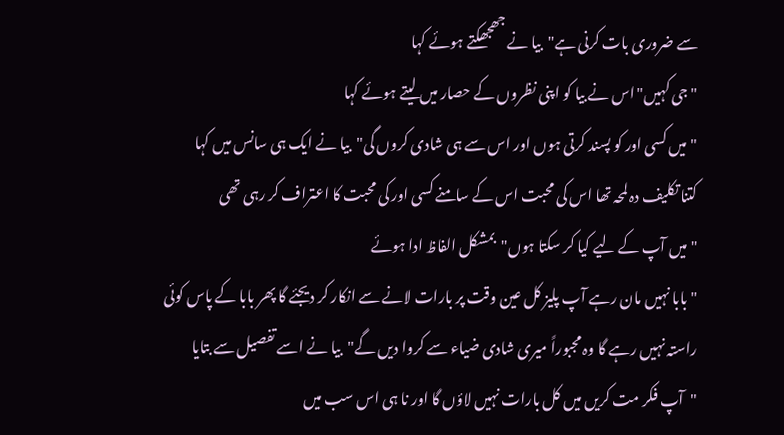سے ضروری بات کرنی ہے"بیا نے جھجھکتے ہوئے کہا
"جی کہیں"اس نے بیا کو اپنی نظروں کے حصار میں لیتے ہوئے کہا
"میں کسی اور کو پسند کرتی ہوں اور اس سے ہی شادی کروں گی"بیا نے ایک ہی سانس میں کہا
کتنا تکلیف دہ لمحہ تھا اس کی محبت اس کے سامنے کسی اور کی محبت کا اعتراف کر رہی تھی
"میں آپ کے لیے کیا کر سکتا ہوں"بمشکل الفاظ ادا ہوئے
"بابا نہیں مان رہے آپ پلیز کل عین وقت پر بارات لانے سے انکار کر دیجئے گا پھر بابا کے پاس کوئی راستہ نہیں رہے گا وہ مجبوراً میری شادی ضیاء سے کروا دیں گے"بیا نے اسے تفصیل سے بتایا
"آپ فکر مت کریں میں کل بارات نہیں لاؤں گا اور نا ہی اس سب میں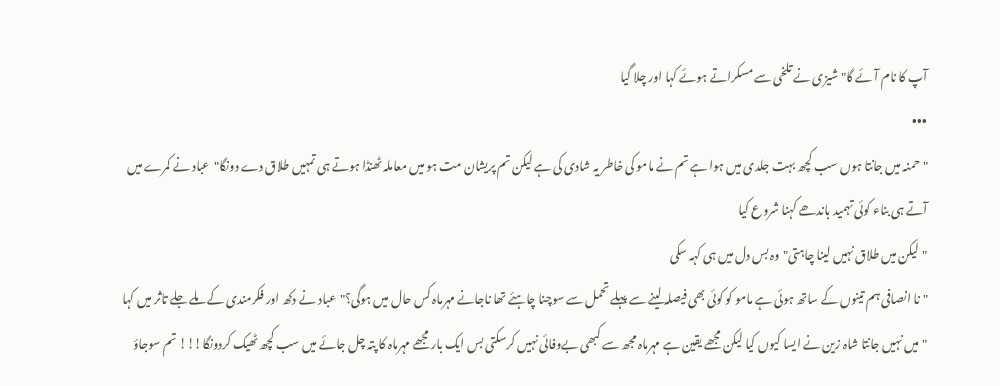آپ کا نام آئے گا"شیزی نے تلخی سے مسکراتے ہوئے کہا اور چلا گیا
•••
"حمنہ میں جانتا ہوں سب کچھ بہت جلدی میں ہوا ہے تم نے مامو کی خاطر یہ شادی کی ہے لیکن تم پریشان مت ہو میں معاملہ ٹھنڈا ہوتے ہی تمہیں طلاق دے دونگا"عباد نے کمرے میں آتے ہی بناء کوئی تہمید باندھے کہنا شروع کیا
"لیکن میں طلاق نہیں لینا چاہتی"وہ بس دل میں ہی کہہ سکی
"نا انصافی ہم تینوں کے ساتھ ہوئی ہے مامو کو کوئی بھی فیصلہ لینے سے پہلے تحمل سے سوچنا چاہئے تھا ناجانے مہرماہ کس حال میں ہوگی؟"عباد نے دکھ اور فکرمندی کے ملے جلے تاثر میں کہا
"میں نہیں جانتا شاہ زین نے ایسا کیوں کیا لیکن مجھے یقین ہے مہرماہ مجھ سے کبھی بےوفائی نہیں کرسکتی بس ایک بار مجھے مہرماہ کا پتہ چل جائے میں سب کچھ ٹھیک کردونگا!!! تم سوجاؤ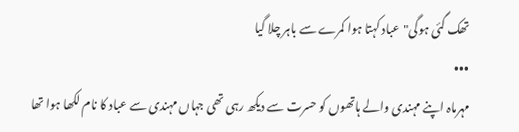تھک گئی ہوگی"عباد کہتا ہوا کمرے سے باہر چلا گیا
•••
مہرماہ اپنے مہندی والے ہاتھوں کو حسرت سے دیکھ رہی تھی جہاں مہندی سے عباد کا نام لکھا ہوا تھا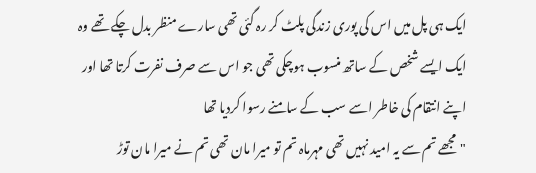ایک ہی پل میں اس کی پوری زندگی پلٹ کر رہ گئی تھی سارے منظر بدل چکے تھے وہ ایک ایسے شخص کے ساتھ منسوب ہوچکی تھی جو اس سے صرف نفرت کرتا تھا اور اپنے انتقام کی خاطر اسے سب کے سامنے رسوا کردیا تھا
"مجھے تم سے یہ امید نہیں تھی مہرماہ تم تو میرا مان تھی تم نے میرا مان توڑ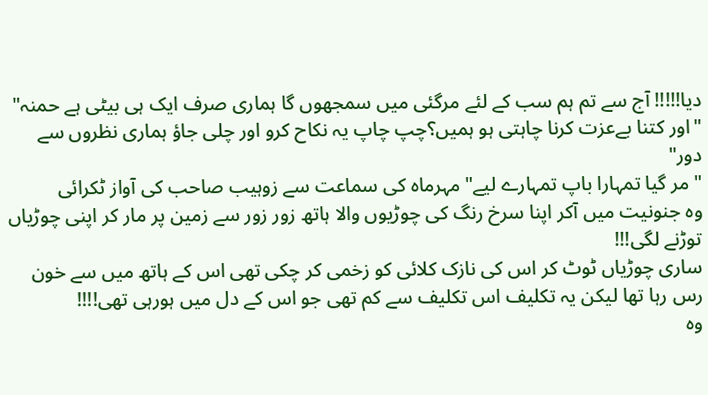دیا!!!!! آج سے تم ہم سب کے لئے مرگئی میں سمجھوں گا ہماری صرف ایک ہی بیٹی ہے حمنہ"
"اور کتنا بےعزت کرنا چاہتی ہو ہمیں؟چپ چاپ یہ نکاح کرو اور چلی جاؤ ہماری نظروں سے دور"
"مر گیا تمہارا باپ تمہارے لیے"مہرماہ کی سماعت سے زوہیب صاحب کی آواز ٹکرائی
وہ جنونیت میں آکر اپنا سرخ رنگ کی چوڑیوں والا ہاتھ زور زور سے زمین پر مار کر اپنی چوڑیاں توڑنے لگی!!!
ساری چوڑیاں ٹوٹ کر اس کی نازک کلائی کو زخمی کر چکی تھی اس کے ہاتھ میں سے خون رس رہا تھا لیکن یہ تکلیف اس تکلیف سے کم تھی جو اس کے دل میں ہورہی تھی!!!!
وہ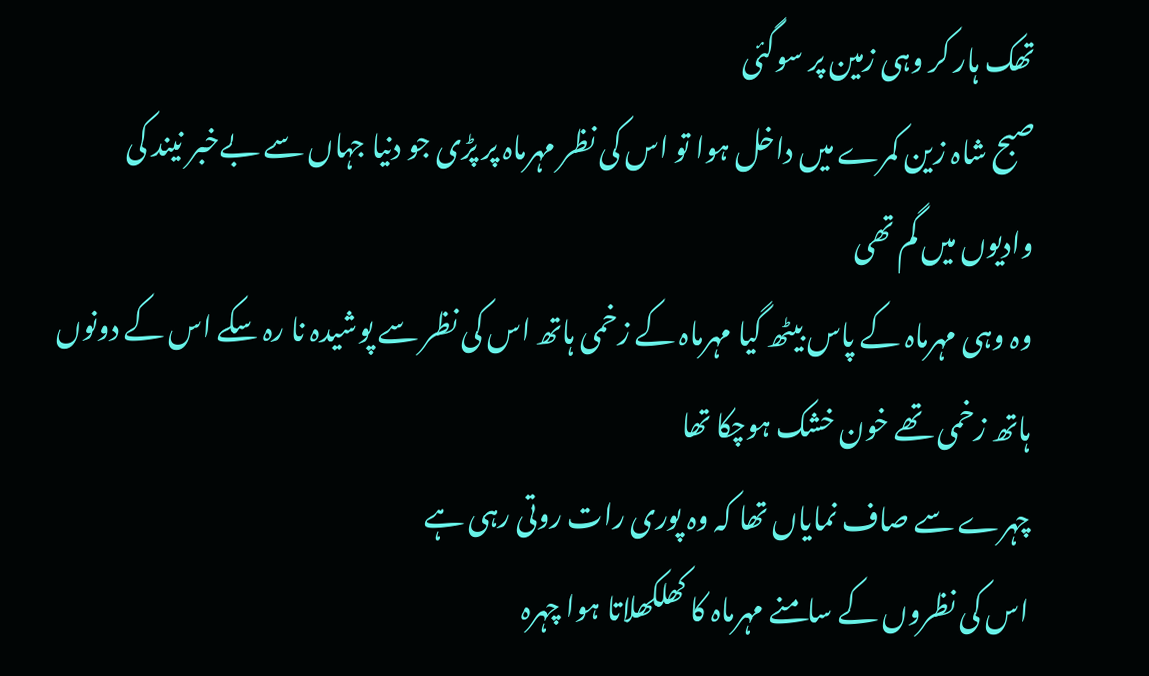تھک ہار کر وہی زمین پر سوگئی
صبح شاہ زین کمرے میں داخل ہوا تو اس کی نظر مہرماہ پر پڑی جو دنیا جہاں سے بےخبر نیند کی وادیوں میں گم تھی
وہ وہی مہرماہ کے پاس بیٹھ گیا مہرماہ کے زخمی ہاتھ اس کی نظر سے پوشیدہ نا رہ سکے اس کے دونوں ہاتھ زخمی تھے خون خشک ہوچکا تھا
چہرے سے صاف نمایاں تھا کہ وہ پوری رات روتی رہی ہے
اس کی نظروں کے سامنے مہرماہ کا کھلکھلاتا ہوا چہرہ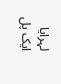لہرایا
ایک پل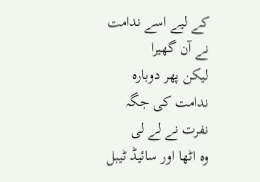کے لیے اسے ندامت نے آن گھیرا
لیکن پھر دوبارہ ندامت کی جگہ نفرت نے لے لی
وہ اٹھا اور سائیڈ ٹیبل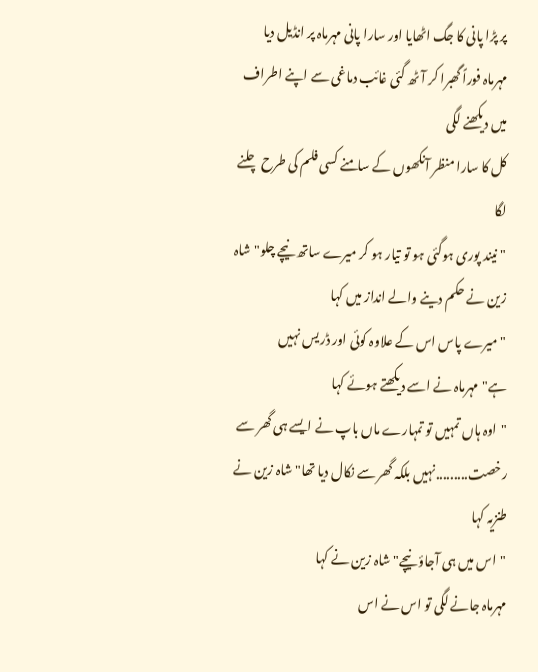پر پڑا پانی کا جگ اٹھایا اور سارا پانی مہرماہ پر انڈیل دیا
مہرماہ فوراً گھبرا کر آٹھ گئی غائب دماغی سے اپنے اطراف میں دیکھنے لگی
کل کا سارا منظر آنکھوں کے سامنے کسی فلم کی طرح چلنے لگا
"نیند پوری ہوگئی ہو تو تیار ہو کر میرے ساتھ نیچے چلو"شاہ زین نے حکم دینے والے انداز میں کہا
"میرے پاس اس کے علاوہ کوئی اور ڈریس نہیں ہے"مہرماہ نے اسے دیکھتے ہوئے کہا
"اوہ ہاں تمہیں تو تمہارے ماں باپ نے ایسے ہی گھر سے رخصت.........نہیں بلکہ گھر سے نکال دیا تھا"شاہ زین نے طنزیہ کہا
"اس میں ہی آجاؤ نیچے"شاہ زین نے کہا
مہرماہ جانے لگی تو اس نے اس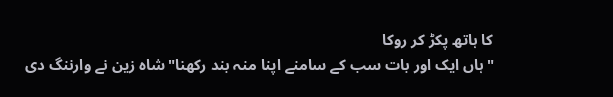کا ہاتھ پکڑ کر روکا
"ہاں ایک اور بات سب کے سامنے اپنا منہ بند رکھنا"شاہ زین نے وارننگ دی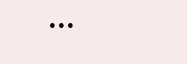•••